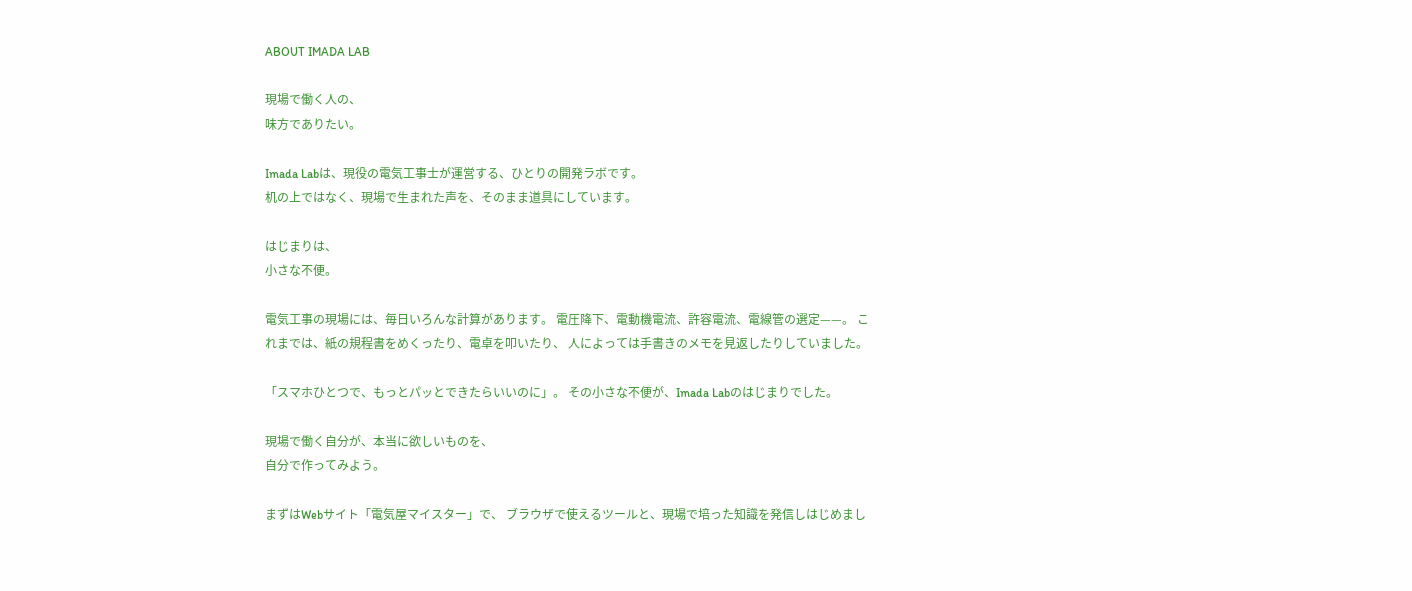ABOUT IMADA LAB

現場で働く人の、
味方でありたい。

Imada Labは、現役の電気工事士が運営する、ひとりの開発ラボです。
机の上ではなく、現場で生まれた声を、そのまま道具にしています。

はじまりは、
小さな不便。

電気工事の現場には、毎日いろんな計算があります。 電圧降下、電動機電流、許容電流、電線管の選定——。 これまでは、紙の規程書をめくったり、電卓を叩いたり、 人によっては手書きのメモを見返したりしていました。

「スマホひとつで、もっとパッとできたらいいのに」。 その小さな不便が、Imada Labのはじまりでした。

現場で働く自分が、本当に欲しいものを、
自分で作ってみよう。

まずはWebサイト「電気屋マイスター」で、 ブラウザで使えるツールと、現場で培った知識を発信しはじめまし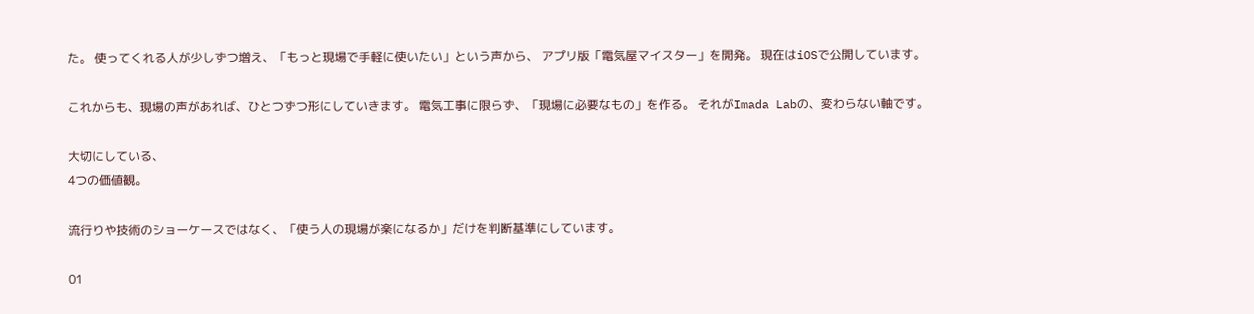た。 使ってくれる人が少しずつ増え、「もっと現場で手軽に使いたい」という声から、 アプリ版「電気屋マイスター」を開発。 現在はiOSで公開しています。

これからも、現場の声があれば、ひとつずつ形にしていきます。 電気工事に限らず、「現場に必要なもの」を作る。 それがImada Labの、変わらない軸です。

大切にしている、
4つの価値観。

流行りや技術のショーケースではなく、「使う人の現場が楽になるか」だけを判断基準にしています。

01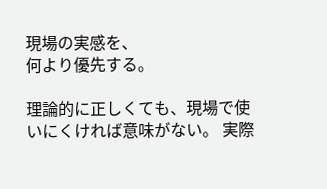現場の実感を、
何より優先する。

理論的に正しくても、現場で使いにくければ意味がない。 実際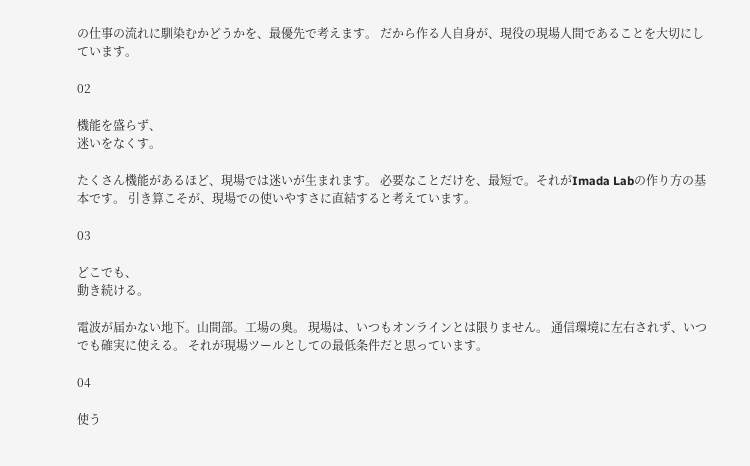の仕事の流れに馴染むかどうかを、最優先で考えます。 だから作る人自身が、現役の現場人間であることを大切にしています。

02

機能を盛らず、
迷いをなくす。

たくさん機能があるほど、現場では迷いが生まれます。 必要なことだけを、最短で。それがImada Labの作り方の基本です。 引き算こそが、現場での使いやすさに直結すると考えています。

03

どこでも、
動き続ける。

電波が届かない地下。山間部。工場の奥。 現場は、いつもオンラインとは限りません。 通信環境に左右されず、いつでも確実に使える。 それが現場ツールとしての最低条件だと思っています。

04

使う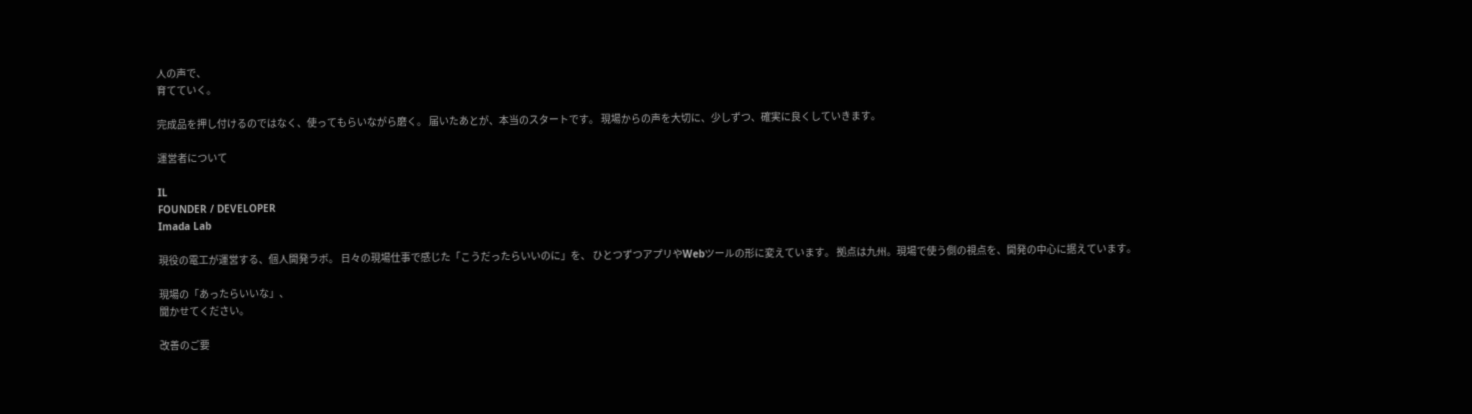人の声で、
育てていく。

完成品を押し付けるのではなく、使ってもらいながら磨く。 届いたあとが、本当のスタートです。 現場からの声を大切に、少しずつ、確実に良くしていきます。

運営者について

IL
FOUNDER / DEVELOPER
Imada Lab

現役の電工が運営する、個人開発ラボ。 日々の現場仕事で感じた「こうだったらいいのに」を、 ひとつずつアプリやWebツールの形に変えています。 拠点は九州。現場で使う側の視点を、開発の中心に据えています。

現場の「あったらいいな」、
聞かせてください。

改善のご要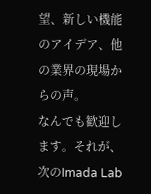望、新しい機能のアイデア、他の業界の現場からの声。
なんでも歓迎します。それが、次のImada Lab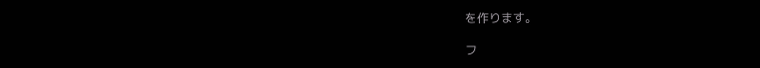を作ります。

フ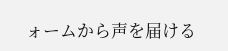ォームから声を届ける